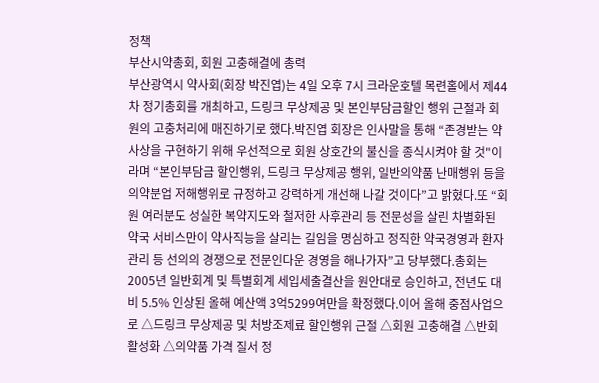정책
부산시약총회, 회원 고충해결에 총력
부산광역시 약사회(회장 박진엽)는 4일 오후 7시 크라운호텔 목련홀에서 제44차 정기총회를 개최하고, 드링크 무상제공 및 본인부담금할인 행위 근절과 회원의 고충처리에 매진하기로 했다.박진엽 회장은 인사말을 통해 “존경받는 약사상을 구현하기 위해 우선적으로 회원 상호간의 불신을 종식시켜야 할 것"이라며 “본인부담금 할인행위, 드링크 무상제공 행위, 일반의약품 난매행위 등을 의약분업 저해행위로 규정하고 강력하게 개선해 나갈 것이다”고 밝혔다.또 “회원 여러분도 성실한 복약지도와 철저한 사후관리 등 전문성을 살린 차별화된 약국 서비스만이 약사직능을 살리는 길임을 명심하고 정직한 약국경영과 환자관리 등 선의의 경쟁으로 전문인다운 경영을 해나가자”고 당부했다.총회는 2005년 일반회계 및 특별회계 세입세출결산을 원안대로 승인하고, 전년도 대비 5.5% 인상된 올해 예산액 3억5299여만을 확정했다.이어 올해 중점사업으로 △드링크 무상제공 및 처방조제료 할인행위 근절 △회원 고충해결 △반회 활성화 △의약품 가격 질서 정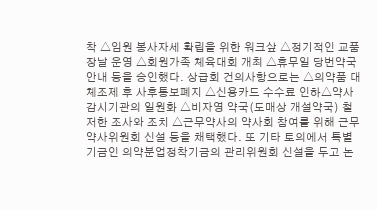착 △임원 봉사자세 확립을 위한 워크샆 △정기적인 교품 장날 운영 △회원가족 체육대회 개최 △휴무일 당번약국 안내 등을 승인했다. 상급회 건의사항으로는 △의약품 대체조제 후 사후통보폐지 △신용카드 수수료 인하△약사감시기관의 일원화 △비자영 약국(도매상 개설약국) 철저한 조사와 조치 △근무약사의 약사회 참여를 위해 근무약사위원회 신설 등을 채택했다. 또 기타 토의에서 특별기금인 의약분업정착기금의 관리위원회 신설을 두고 논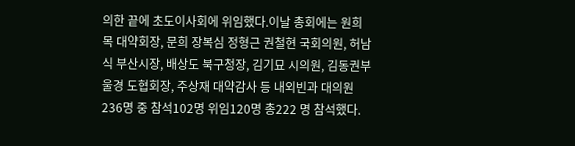의한 끝에 초도이사회에 위임했다.이날 총회에는 원희목 대약회장, 문희 장복심 정형근 권철현 국회의원, 허남식 부산시장, 배상도 북구청장, 김기묘 시의원, 김동권부울경 도협회장, 주상재 대약감사 등 내외빈과 대의원 236명 중 참석102명 위임120명 총222 명 참석했다.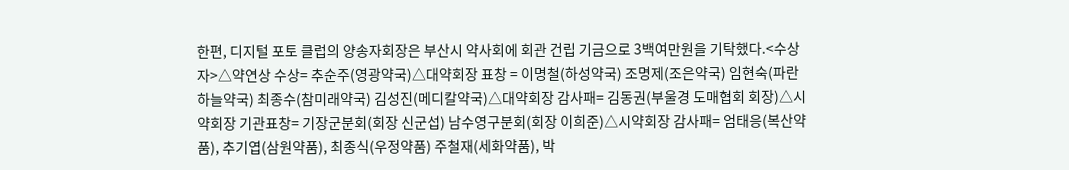한편, 디지털 포토 클럽의 양송자회장은 부산시 약사회에 회관 건립 기금으로 3백여만원을 기탁했다.<수상자>△약연상 수상= 추순주(영광약국)△대약회장 표창 = 이명철(하성약국) 조명제(조은약국) 임현숙(파란하늘약국) 최종수(참미래약국) 김성진(메디칼약국)△대약회장 감사패= 김동권(부울경 도매협회 회장)△시약회장 기관표창= 기장군분회(회장 신군섭) 남수영구분회(회장 이희준)△시약회장 감사패= 엄태응(복산약품), 추기엽(삼원약품), 최종식(우정약품) 주철재(세화약품), 박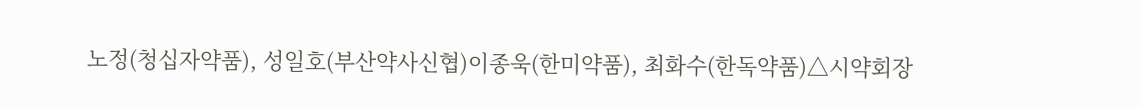노정(청십자약품), 성일호(부산약사신협)이종욱(한미약품), 최화수(한독약품)△시약회장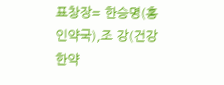표창장= 한승명(홍인약국),조 강(건강한약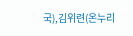국),김위련(온누리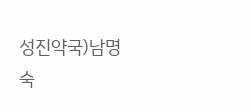성진약국)남명숙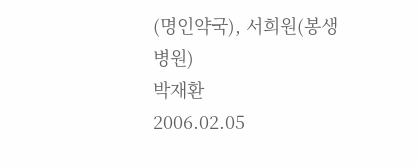(명인약국), 서희원(봉생병원)
박재환
2006.02.05